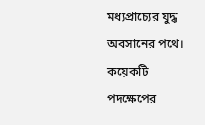মধ্যপ্রাচ্যের যুদ্ধ অবসানের পথে। কয়েকটি পদক্ষেপের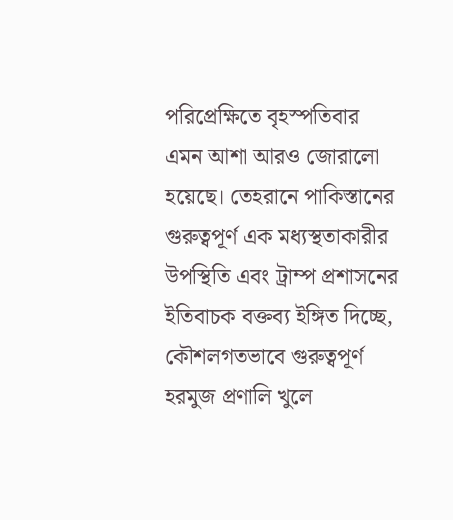পরিপ্রেক্ষিতে বৃহস্পতিবার এমন আশা আরও জোরালো হয়েছে। তেহরানে পাকিস্তানের গুরুত্বপূর্ণ এক মধ্যস্থতাকারীর উপস্থিতি এবং ট্রাম্প প্রশাসনের ইতিবাচক বক্তব্য ইঙ্গিত দিচ্ছে, কৌশলগতভাবে গুরুত্বপূর্ণ হরমুজ প্রণালি খুলে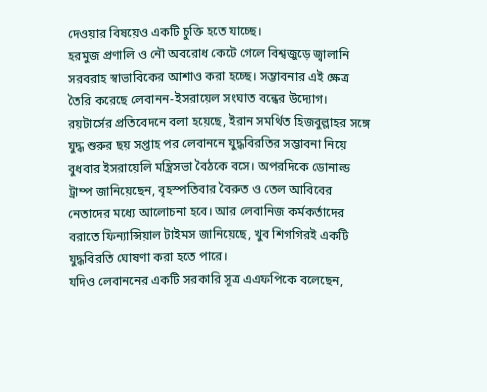দেওয়ার বিষয়েও একটি চুক্তি হতে যাচ্ছে।
হরমুজ প্রণালি ও নৌ অবরোধ কেটে গেলে বিশ্বজুড়ে জ্বালানি সরবরাহ স্বাভাবিকের আশাও করা হচ্ছে। সম্ভাবনার এই ক্ষেত্র তৈরি করেছে লেবানন-ইসরায়েল সংঘাত বন্ধের উদ্যোগ। রয়টার্সের প্রতিবেদনে বলা হয়েছে, ইরান সমর্থিত হিজবুল্লাহর সঙ্গে যুদ্ধ শুরুর ছয় সপ্তাহ পর লেবাননে যুদ্ধবিরতির সম্ভাবনা নিয়ে বুধবার ইসরায়েলি মন্ত্রিসভা বৈঠকে বসে। অপরদিকে ডোনাল্ড ট্রাম্প জানিয়েছেন, বৃহস্পতিবার বৈরুত ও তেল আবিবের নেতাদের মধ্যে আলোচনা হবে। আর লেবানিজ কর্মকর্তাদের বরাতে ফিন্যান্সিয়াল টাইমস জানিয়েছে, খুব শিগগিরই একটি যুদ্ধবিরতি ঘোষণা করা হতে পারে।
যদিও লেবাননের একটি সরকারি সূত্র এএফপিকে বলেছেন,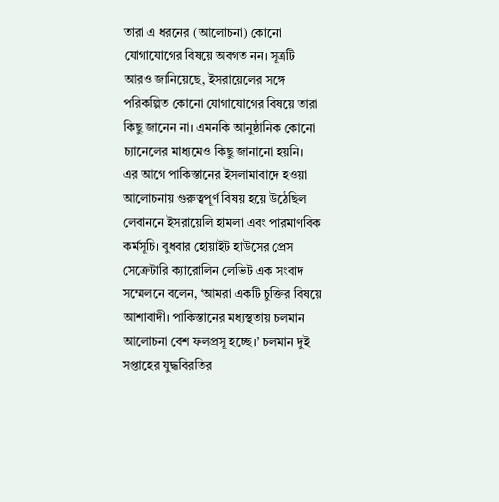তারা এ ধরনের (আলোচনা) কোনো যোগাযোগের বিষয়ে অবগত নন। সূত্রটি আরও জানিয়েছে, ইসরায়েলের সঙ্গে পরিকল্পিত কোনো যোগাযোগের বিষয়ে তারা কিছু জানেন না। এমনকি আনুষ্ঠানিক কোনো চ্যানেলের মাধ্যমেও কিছু জানানো হয়নি।
এর আগে পাকিস্তানের ইসলামাবাদে হওয়া আলোচনায় গুরুত্বপূর্ণ বিষয় হয়ে উঠেছিল লেবাননে ইসরায়েলি হামলা এবং পারমাণবিক কর্মসূচি। বুধবার হোয়াইট হাউসের প্রেস সেক্রেটারি ক্যারোলিন লেভিট এক সংবাদ সম্মেলনে বলেন, ‘আমরা একটি চুক্তির বিষয়ে আশাবাদী। পাকিস্তানের মধ্যস্থতায় চলমান আলোচনা বেশ ফলপ্রসূ হচ্ছে।’ চলমান দুই সপ্তাহের যুদ্ধবিরতির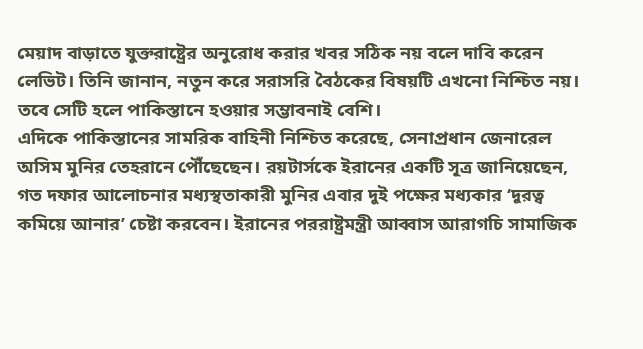মেয়াদ বাড়াতে যুক্তরাষ্ট্রের অনুরোধ করার খবর সঠিক নয় বলে দাবি করেন লেভিট। তিনি জানান, নতুন করে সরাসরি বৈঠকের বিষয়টি এখনো নিশ্চিত নয়। তবে সেটি হলে পাকিস্তানে হওয়ার সম্ভাবনাই বেশি।
এদিকে পাকিস্তানের সামরিক বাহিনী নিশ্চিত করেছে, সেনাপ্রধান জেনারেল অসিম মুনির তেহরানে পৌঁছেছেন। রয়টার্সকে ইরানের একটি সূত্র জানিয়েছেন, গত দফার আলোচনার মধ্যস্থতাকারী মুনির এবার দুই পক্ষের মধ্যকার ‘দূরত্ব কমিয়ে আনার’ চেষ্টা করবেন। ইরানের পররাষ্ট্রমন্ত্রী আব্বাস আরাগচি সামাজিক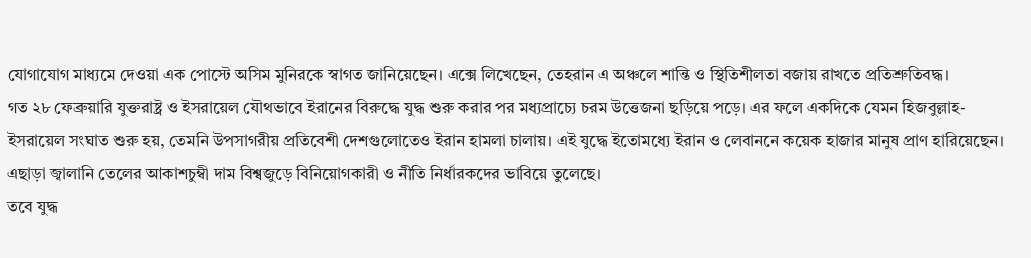যোগাযোগ মাধ্যমে দেওয়া এক পোস্টে অসিম মুনিরকে স্বাগত জানিয়েছেন। এক্সে লিখেছেন, তেহরান এ অঞ্চলে শান্তি ও স্থিতিশীলতা বজায় রাখতে প্রতিশ্রুতিবদ্ধ।
গত ২৮ ফেব্রুয়ারি যুক্তরাষ্ট্র ও ইসরায়েল যৌথভাবে ইরানের বিরুদ্ধে যুদ্ধ শুরু করার পর মধ্যপ্রাচ্যে চরম উত্তেজনা ছড়িয়ে পড়ে। এর ফলে একদিকে যেমন হিজবুল্লাহ-ইসরায়েল সংঘাত শুরু হয়, তেমনি উপসাগরীয় প্রতিবেশী দেশগুলোতেও ইরান হামলা চালায়। এই যুদ্ধে ইতোমধ্যে ইরান ও লেবাননে কয়েক হাজার মানুষ প্রাণ হারিয়েছেন। এছাড়া জ্বালানি তেলের আকাশচুম্বী দাম বিশ্বজুড়ে বিনিয়োগকারী ও নীতি নির্ধারকদের ভাবিয়ে তুলেছে।
তবে যুদ্ধ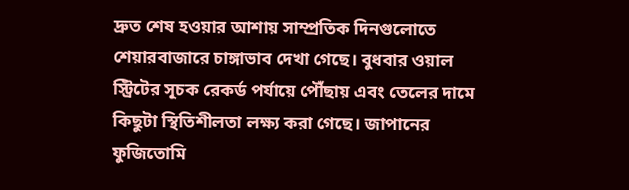দ্রুত শেষ হওয়ার আশায় সাম্প্রতিক দিনগুলোতে শেয়ারবাজারে চাঙ্গাভাব দেখা গেছে। বুধবার ওয়াল স্ট্রিটের সূচক রেকর্ড পর্যায়ে পৌঁছায় এবং তেলের দামে কিছুটা স্থিতিশীলতা লক্ষ্য করা গেছে। জাপানের ফুজিতোমি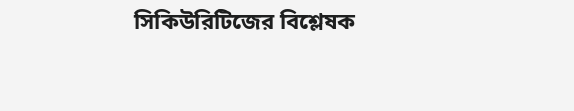সিকিউরিটিজের বিশ্লেষক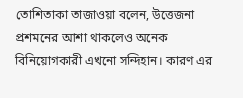তোশিতাকা তাজাওয়া বলেন, উত্তেজনা প্রশমনের আশা থাকলেও অনেক বিনিয়োগকারী এখনো সন্দিহান। কারণ এর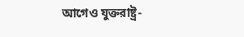আগেও যুক্তরাষ্ট্র-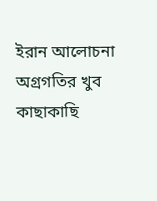ইরান আলোচনা অগ্রগতির খুব কাছাকাছি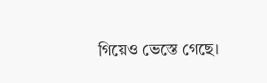গিয়েও ভেস্তে গেছে।